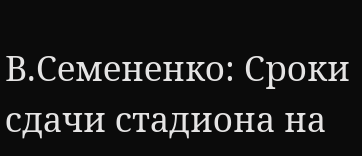В.Семененко: Сроки сдачи стадиона на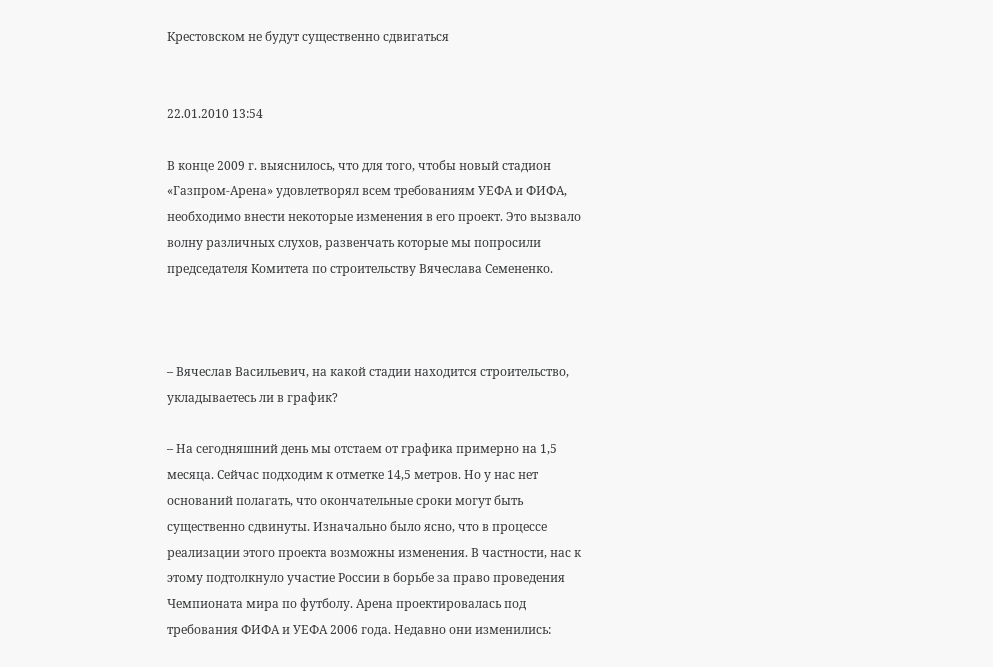Крестовском не будут существенно сдвигаться


22.01.2010 13:54

В конце 2009 г. выяснилось, что для того, чтобы новый стадион «Газпром-Арена» удовлетворял всем требованиям УЕФА и ФИФА, необходимо внести некоторые изменения в его проект. Это вызвало волну различных слухов, развенчать которые мы попросили председателя Комитета по строительству Вячеслава Семененко.



– Вячеслав Васильевич, на какой стадии находится строительство, укладываетесь ли в график?

– На сегодняшний день мы отстаем от графика примерно на 1,5 месяца. Сейчас подходим к отметке 14,5 метров. Но у нас нет оснований полагать, что окончательные сроки могут быть существенно сдвинуты. Изначально было ясно, что в процессе реализации этого проекта возможны изменения. В частности, нас к этому подтолкнуло участие России в борьбе за право проведения Чемпионата мира по футболу. Арена проектировалась под требования ФИФА и УЕФА 2006 года. Недавно они изменились: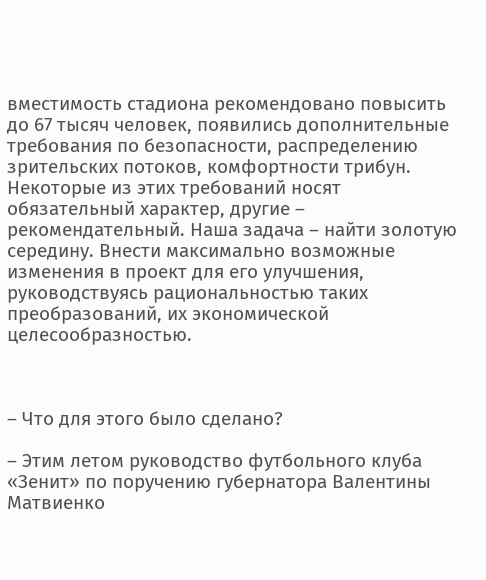вместимость стадиона рекомендовано повысить до 67 тысяч человек, появились дополнительные требования по безопасности, распределению зрительских потоков, комфортности трибун. Некоторые из этих требований носят обязательный характер, другие – рекомендательный. Наша задача – найти золотую середину. Внести максимально возможные изменения в проект для его улучшения, руководствуясь рациональностью таких преобразований, их экономической целесообразностью.



– Что для этого было сделано?

– Этим летом руководство футбольного клуба «Зенит» по поручению губернатора Валентины Матвиенко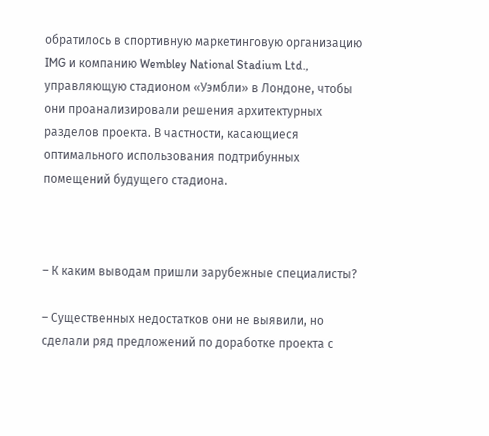обратилось в спортивную маркетинговую организацию IMG и компанию Wembley National Stadium Ltd., управляющую стадионом «Уэмбли» в Лондоне, чтобы они проанализировали решения архитектурных разделов проекта. В частности, касающиеся оптимального использования подтрибунных помещений будущего стадиона.



– К каким выводам пришли зарубежные специалисты?

– Существенных недостатков они не выявили, но сделали ряд предложений по доработке проекта с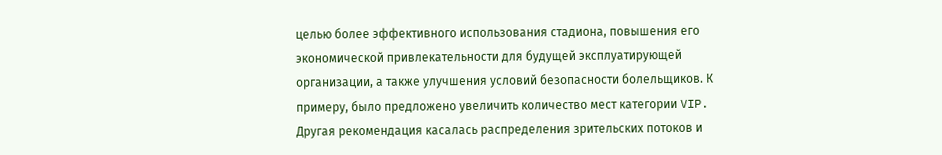целью более эффективного использования стадиона, повышения его экономической привлекательности для будущей эксплуатирующей организации, а также улучшения условий безопасности болельщиков. К примеру, было предложено увеличить количество мест категории VIP. Другая рекомендация касалась распределения зрительских потоков и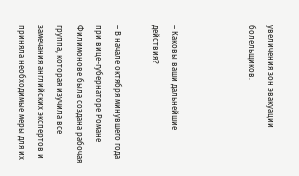увеличения зон эвакуации болельщиков.



– Каковы ваши дальнейшие действия?

– В начале октября минувшего года при вице-губернаторе Романе Филимонове была создана рабочая группа, которая изучила все замечания английских экспертов и приняла необходимые меры для их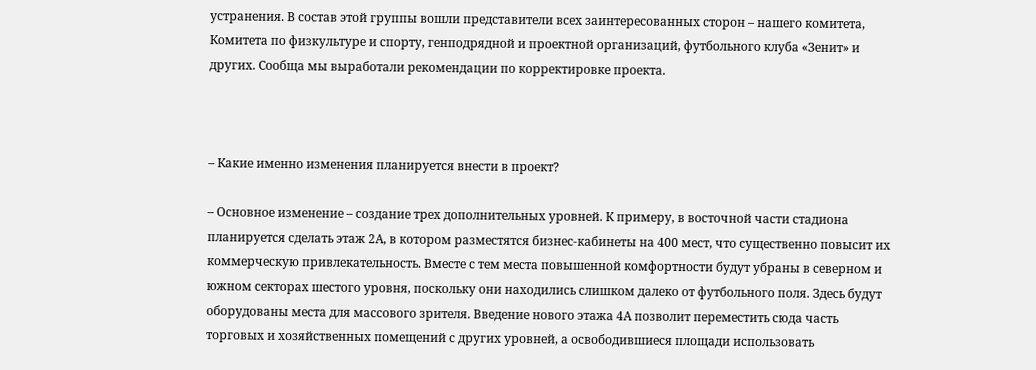устранения. В состав этой группы вошли представители всех заинтересованных сторон – нашего комитета, Комитета по физкультуре и спорту, генподрядной и проектной организаций, футбольного клуба «Зенит» и других. Сообща мы выработали рекомендации по корректировке проекта.



– Какие именно изменения планируется внести в проект?

– Основное изменение – создание трех дополнительных уровней. К примеру, в восточной части стадиона планируется сделать этаж 2А, в котором разместятся бизнес-кабинеты на 400 мест, что существенно повысит их коммерческую привлекательность. Вместе с тем места повышенной комфортности будут убраны в северном и южном секторах шестого уровня, поскольку они находились слишком далеко от футбольного поля. Здесь будут оборудованы места для массового зрителя. Введение нового этажа 4А позволит переместить сюда часть торговых и хозяйственных помещений с других уровней, а освободившиеся площади использовать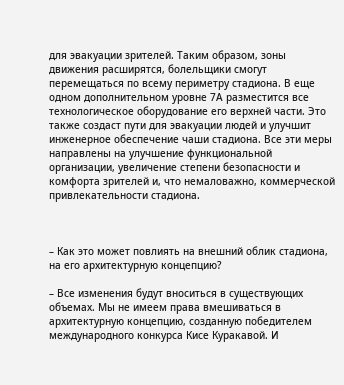для эвакуации зрителей. Таким образом, зоны движения расширятся, болельщики смогут перемещаться по всему периметру стадиона. В еще одном дополнительном уровне 7А разместится все технологическое оборудование его верхней части. Это также создаст пути для эвакуации людей и улучшит инженерное обеспечение чаши стадиона. Все эти меры направлены на улучшение функциональной организации, увеличение степени безопасности и комфорта зрителей и, что немаловажно, коммерческой привлекательности стадиона.



– Как это может повлиять на внешний облик стадиона, на его архитектурную концепцию?

– Все изменения будут вноситься в существующих объемах. Мы не имеем права вмешиваться в архитектурную концепцию, созданную победителем международного конкурса Кисе Куракавой. И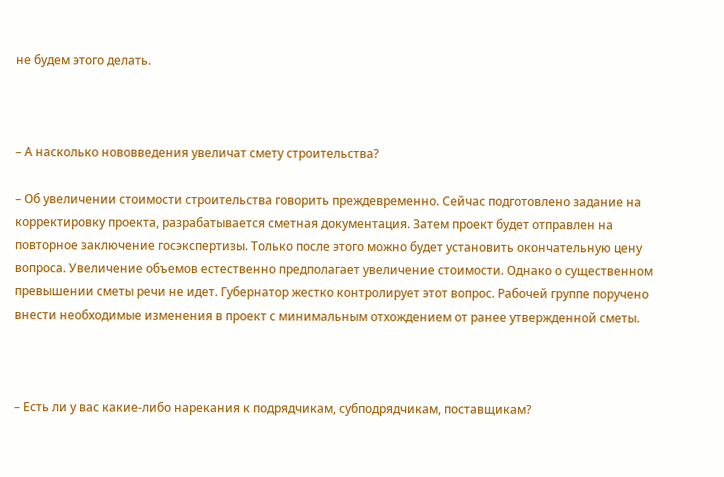не будем этого делать.



– А насколько нововведения увеличат смету строительства?

– Об увеличении стоимости строительства говорить преждевременно. Сейчас подготовлено задание на корректировку проекта, разрабатывается сметная документация. Затем проект будет отправлен на повторное заключение госэкспертизы. Только после этого можно будет установить окончательную цену вопроса. Увеличение объемов естественно предполагает увеличение стоимости. Однако о существенном превышении сметы речи не идет. Губернатор жестко контролирует этот вопрос. Рабочей группе поручено внести необходимые изменения в проект с минимальным отхождением от ранее утвержденной сметы.



– Есть ли у вас какие-либо нарекания к подрядчикам, субподрядчикам, поставщикам?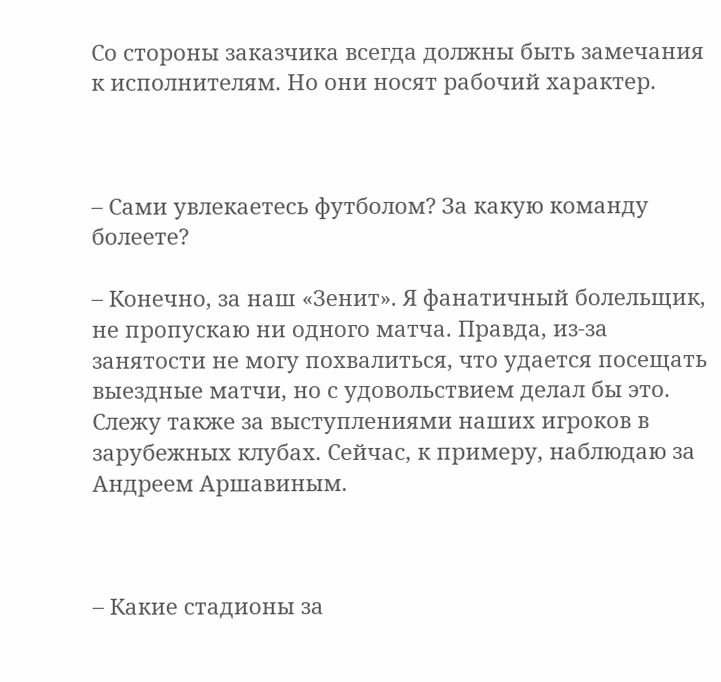Со стороны заказчика всегда должны быть замечания к исполнителям. Но они носят рабочий характер.



– Сами увлекаетесь футболом? За какую команду болеете?

– Конечно, за наш «Зенит». Я фанатичный болельщик, не пропускаю ни одного матча. Правда, из-за занятости не могу похвалиться, что удается посещать выездные матчи, но с удовольствием делал бы это. Слежу также за выступлениями наших игроков в зарубежных клубах. Сейчас, к примеру, наблюдаю за Андреем Аршавиным.



– Какие стадионы за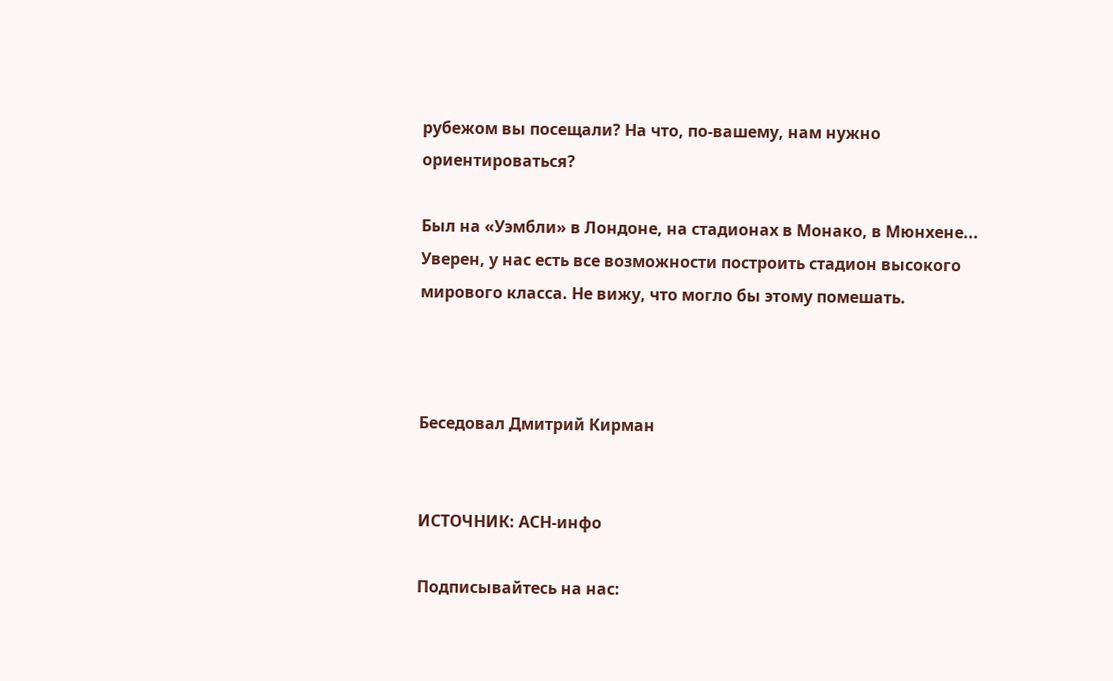рубежом вы посещали? На что, по-вашему, нам нужно ориентироваться?

Был на «Уэмбли» в Лондоне, на стадионах в Монако, в Мюнхене... Уверен, у нас есть все возможности построить стадион высокого мирового класса. Не вижу, что могло бы этому помешать.



Беседовал Дмитрий Кирман


ИСТОЧНИК: АСН-инфо

Подписывайтесь на нас: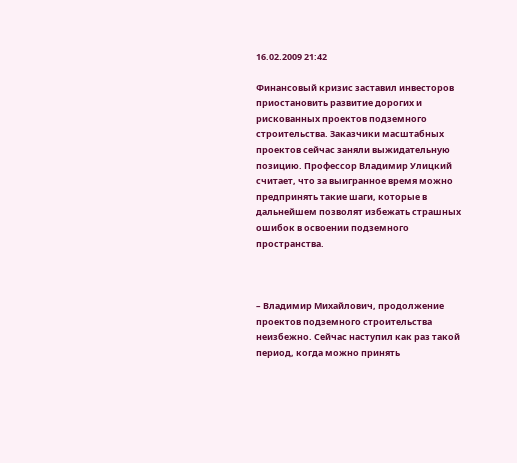16.02.2009 21:42

Финансовый кризис заставил инвесторов приостановить развитие дорогих и рискованных проектов подземного строительства. Заказчики масштабных проектов сейчас заняли выжидательную позицию. Профессор Владимир Улицкий считает, что за выигранное время можно предпринять такие шаги, которые в дальнейшем позволят избежать страшных ошибок в освоении подземного пространства.



– Владимир Михайлович, продолжение проектов подземного строительства неизбежно. Сейчас наступил как раз такой период, когда можно принять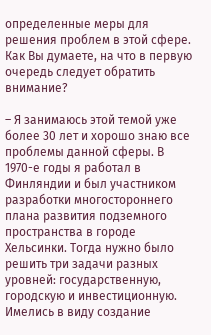определенные меры для решения проблем в этой сфере. Как Вы думаете, на что в первую очередь следует обратить внимание?

– Я занимаюсь этой темой уже более 30 лет и хорошо знаю все проблемы данной сферы. В 1970-е годы я работал в Финляндии и был участником разработки многостороннего плана развития подземного пространства в городе Хельсинки. Тогда нужно было решить три задачи разных уровней: государственную, городскую и инвестиционную. Имелись в виду создание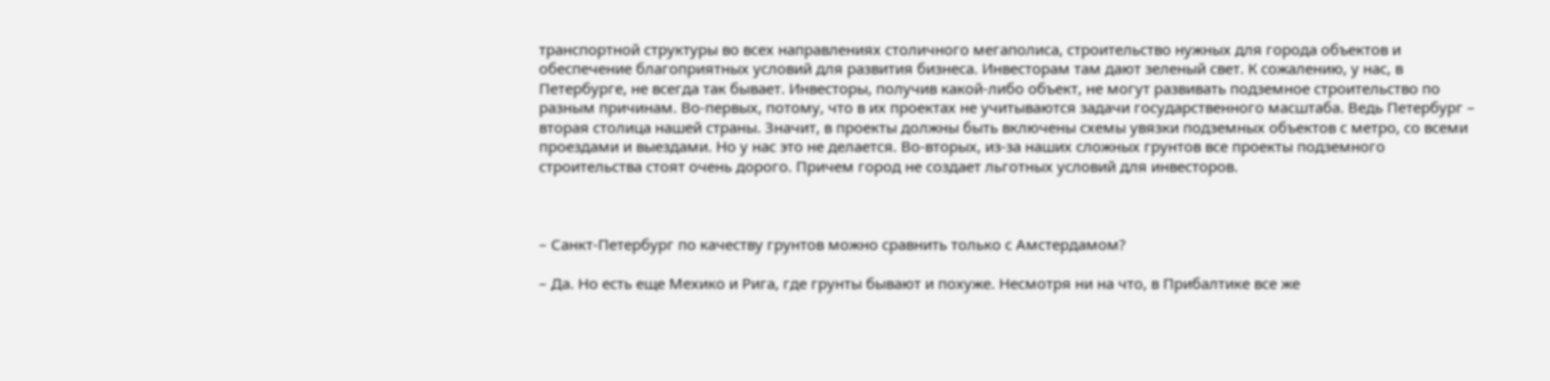транспортной структуры во всех направлениях столичного мегаполиса, строительство нужных для города объектов и обеспечение благоприятных условий для развития бизнеса. Инвесторам там дают зеленый свет. К сожалению, у нас, в Петербурге, не всегда так бывает. Инвесторы, получив какой-либо объект, не могут развивать подземное строительство по разным причинам. Во-первых, потому, что в их проектах не учитываются задачи государственного масштаба. Ведь Петербург – вторая столица нашей страны. Значит, в проекты должны быть включены схемы увязки подземных объектов с метро, со всеми проездами и выездами. Но у нас это не делается. Во-вторых, из-за наших сложных грунтов все проекты подземного строительства стоят очень дорого. Причем город не создает льготных условий для инвесторов.



– Санкт-Петербург по качеству грунтов можно сравнить только с Амстердамом?

– Да. Но есть еще Мехико и Рига, где грунты бывают и похуже. Несмотря ни на что, в Прибалтике все же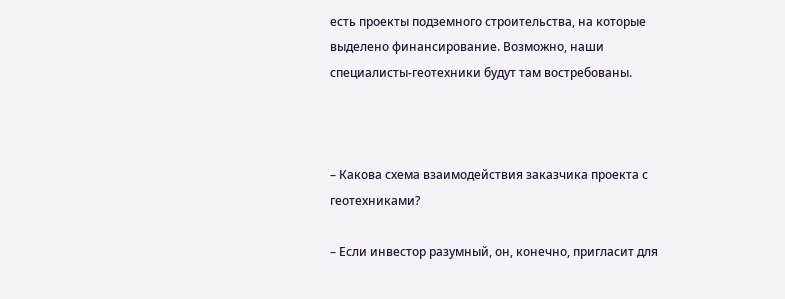есть проекты подземного строительства, на которые выделено финансирование. Возможно, наши специалисты-геотехники будут там востребованы.



– Какова схема взаимодействия заказчика проекта с геотехниками?

– Если инвестор разумный, он, конечно, пригласит для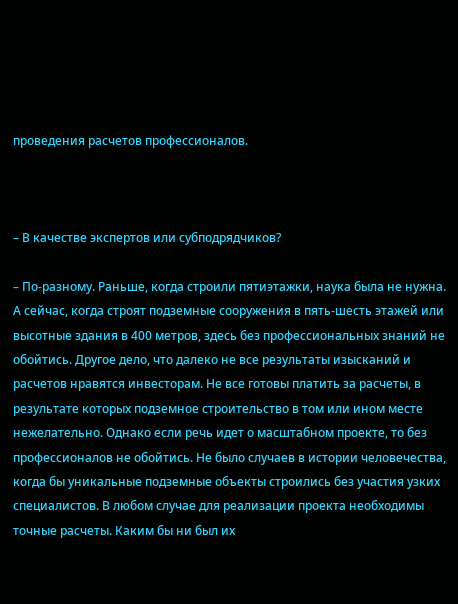проведения расчетов профессионалов.



– В качестве экспертов или субподрядчиков?

– По-разному. Раньше, когда строили пятиэтажки, наука была не нужна. А сейчас, когда строят подземные сооружения в пять-шесть этажей или высотные здания в 400 метров, здесь без профессиональных знаний не обойтись. Другое дело, что далеко не все результаты изысканий и расчетов нравятся инвесторам. Не все готовы платить за расчеты, в результате которых подземное строительство в том или ином месте нежелательно. Однако если речь идет о масштабном проекте, то без профессионалов не обойтись. Не было случаев в истории человечества, когда бы уникальные подземные объекты строились без участия узких специалистов. В любом случае для реализации проекта необходимы точные расчеты. Каким бы ни был их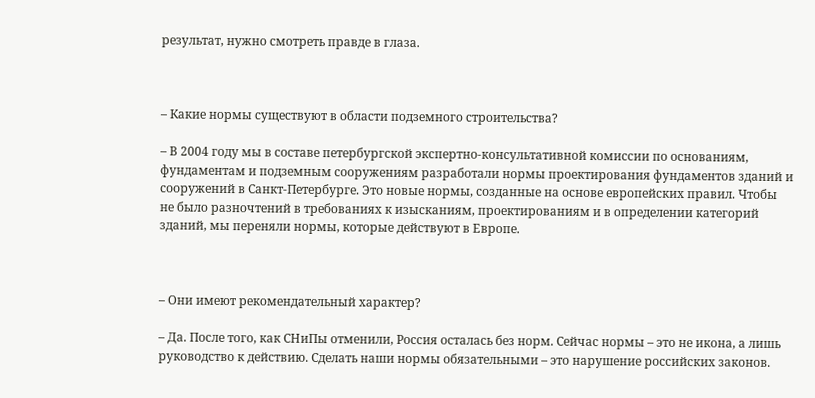результат, нужно смотреть правде в глаза.



– Какие нормы существуют в области подземного строительства?

– В 2004 году мы в составе петербургской экспертно-консультативной комиссии по основаниям, фундаментам и подземным сооружениям разработали нормы проектирования фундаментов зданий и сооружений в Санкт-Петербурге. Это новые нормы, созданные на основе европейских правил. Чтобы не было разночтений в требованиях к изысканиям, проектированиям и в определении категорий зданий, мы переняли нормы, которые действуют в Европе.



– Они имеют рекомендательный характер?

– Да. После того, как СНиПы отменили, Россия осталась без норм. Сейчас нормы – это не икона, а лишь руководство к действию. Сделать наши нормы обязательными – это нарушение российских законов.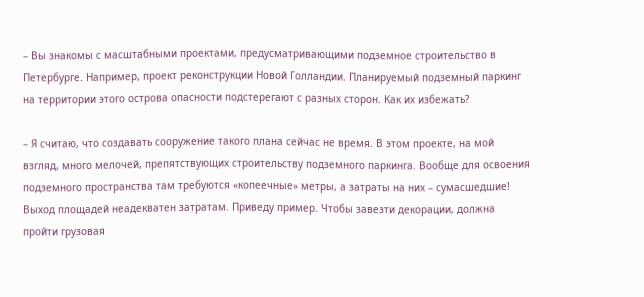– Вы знакомы с масштабными проектами, предусматривающими подземное строительство в Петербурге. Например, проект реконструкции Новой Голландии. Планируемый подземный паркинг на территории этого острова опасности подстерегают с разных сторон. Как их избежать?

– Я считаю, что создавать сооружение такого плана сейчас не время. В этом проекте, на мой взгляд, много мелочей, препятствующих строительству подземного паркинга. Вообще для освоения подземного пространства там требуются «копеечные» метры, а затраты на них – сумасшедшие! Выход площадей неадекватен затратам. Приведу пример. Чтобы завезти декорации, должна пройти грузовая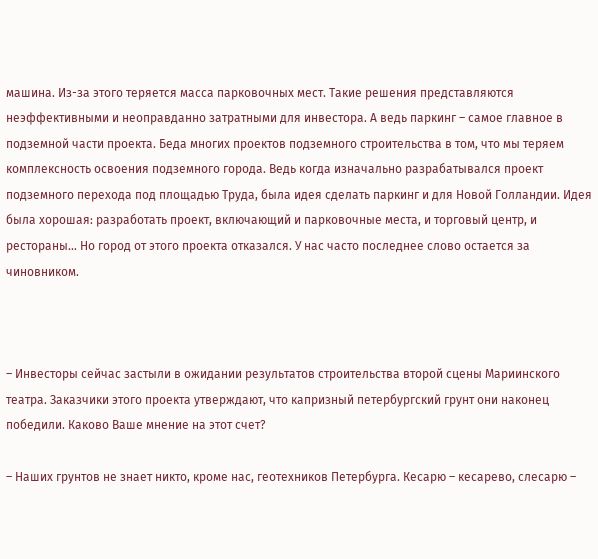машина. Из-за этого теряется масса парковочных мест. Такие решения представляются неэффективными и неоправданно затратными для инвестора. А ведь паркинг – самое главное в подземной части проекта. Беда многих проектов подземного строительства в том, что мы теряем комплексность освоения подземного города. Ведь когда изначально разрабатывался проект подземного перехода под площадью Труда, была идея сделать паркинг и для Новой Голландии. Идея была хорошая: разработать проект, включающий и парковочные места, и торговый центр, и рестораны… Но город от этого проекта отказался. У нас часто последнее слово остается за чиновником.



– Инвесторы сейчас застыли в ожидании результатов строительства второй сцены Мариинского театра. Заказчики этого проекта утверждают, что капризный петербургский грунт они наконец победили. Каково Ваше мнение на этот счет?

– Наших грунтов не знает никто, кроме нас, геотехников Петербурга. Кесарю – кесарево, слесарю –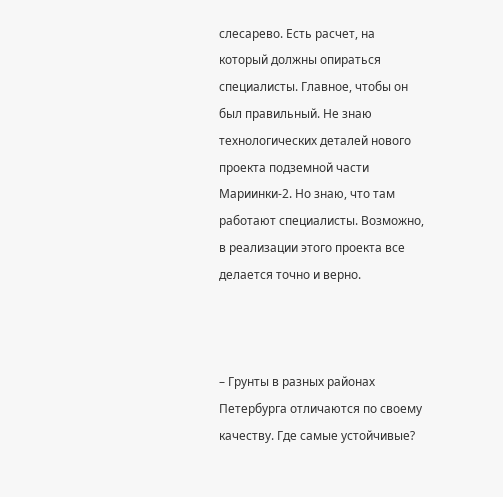слесарево. Есть расчет, на который должны опираться специалисты. Главное, чтобы он был правильный. Не знаю технологических деталей нового проекта подземной части Мариинки-2. Но знаю, что там работают специалисты. Возможно, в реализации этого проекта все делается точно и верно.



– Грунты в разных районах Петербурга отличаются по своему качеству. Где самые устойчивые?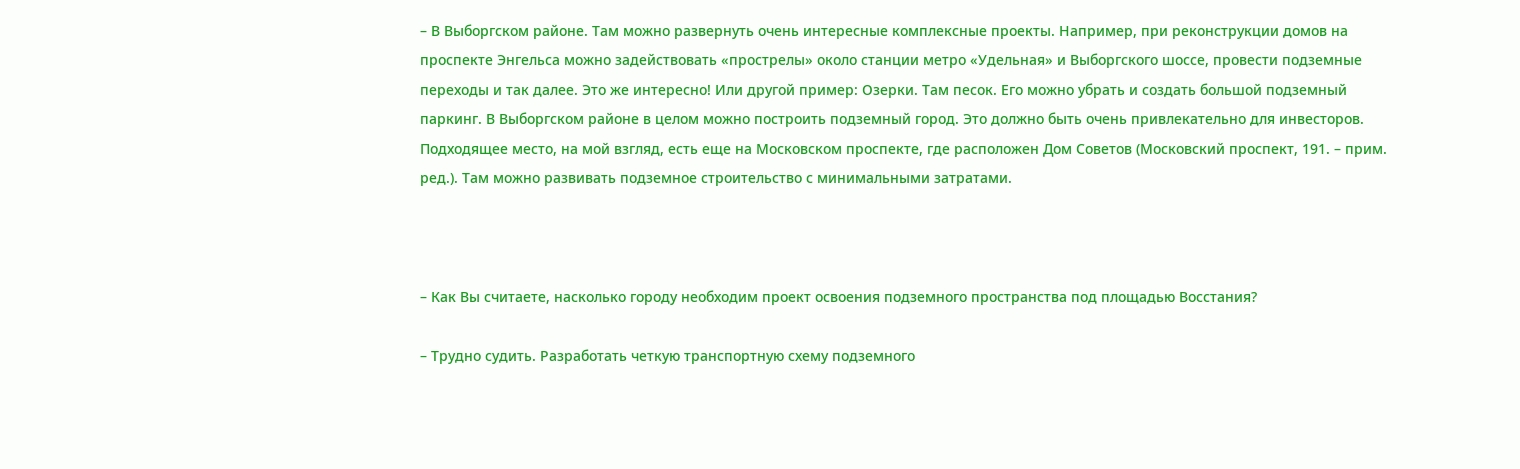– В Выборгском районе. Там можно развернуть очень интересные комплексные проекты. Например, при реконструкции домов на проспекте Энгельса можно задействовать «прострелы» около станции метро «Удельная» и Выборгского шоссе, провести подземные переходы и так далее. Это же интересно! Или другой пример: Озерки. Там песок. Его можно убрать и создать большой подземный паркинг. В Выборгском районе в целом можно построить подземный город. Это должно быть очень привлекательно для инвесторов. Подходящее место, на мой взгляд, есть еще на Московском проспекте, где расположен Дом Советов (Московский проспект, 191. – прим. ред.). Там можно развивать подземное строительство с минимальными затратами.



– Как Вы считаете, насколько городу необходим проект освоения подземного пространства под площадью Восстания?

– Трудно судить. Разработать четкую транспортную схему подземного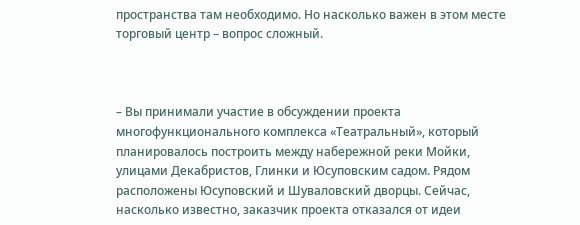пространства там необходимо. Но насколько важен в этом месте торговый центр – вопрос сложный.



– Вы принимали участие в обсуждении проекта многофункционального комплекса «Театральный», который планировалось построить между набережной реки Мойки, улицами Декабристов, Глинки и Юсуповским садом. Рядом расположены Юсуповский и Шуваловский дворцы. Сейчас, насколько известно, заказчик проекта отказался от идеи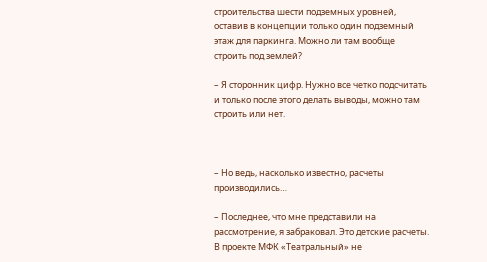строительства шести подземных уровней, оставив в концепции только один подземный этаж для паркинга. Можно ли там вообще строить под землей?

– Я сторонник цифр. Нужно все четко подсчитать и только после этого делать выводы, можно там строить или нет.



– Но ведь, насколько известно, расчеты производились…

– Последнее, что мне представили на рассмотрение, я забраковал. Это детские расчеты. В проекте МФК «Театральный» не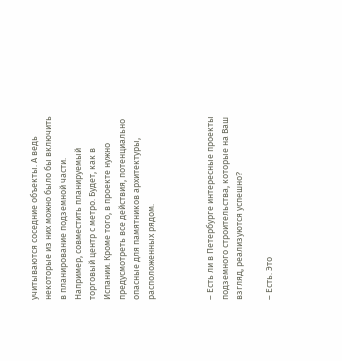учитываются соседние объекты. А ведь некоторые из них можно было бы включить в планирование подземной части. Например, совместить планируемый торговый центр с метро. Будет, как в Испании. Кроме того, в проекте нужно предусмотреть все действия, потенциально опасные для памятников архитектуры, расположенных рядом.



– Есть ли в Петербурге интересные проекты подземного строительства, которые на Ваш взгляд, реализуются успешно?

– Есть. Это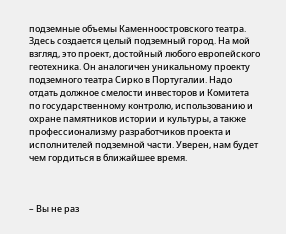подземные объемы Каменноостровского театра. Здесь создается целый подземный город. На мой взгляд, это проект, достойный любого европейского геотехника. Он аналогичен уникальному проекту подземного театра Сирко в Португалии. Надо отдать должное смелости инвесторов и Комитета по государственному контролю, использованию и охране памятников истории и культуры, а также профессионализму разработчиков проекта и исполнителей подземной части. Уверен, нам будет чем гордиться в ближайшее время.



– Вы не раз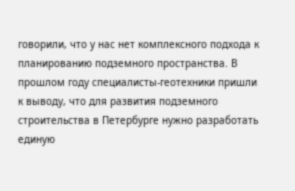говорили, что у нас нет комплексного подхода к планированию подземного пространства. В прошлом году специалисты-геотехники пришли к выводу, что для развития подземного строительства в Петербурге нужно разработать единую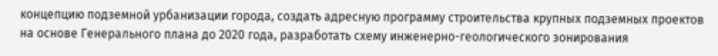концепцию подземной урбанизации города, создать адресную программу строительства крупных подземных проектов на основе Генерального плана до 2020 года, разработать схему инженерно-геологического зонирования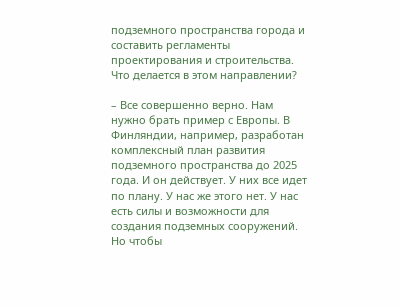подземного пространства города и составить регламенты проектирования и строительства. Что делается в этом направлении?

– Все совершенно верно. Нам нужно брать пример с Европы. В Финляндии, например, разработан комплексный план развития подземного пространства до 2025 года. И он действует. У них все идет по плану. У нас же этого нет. У нас есть силы и возможности для создания подземных сооружений. Но чтобы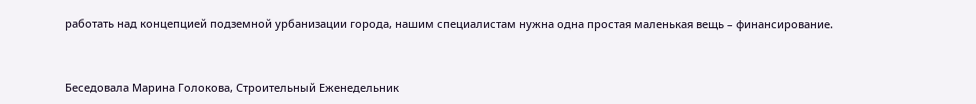работать над концепцией подземной урбанизации города, нашим специалистам нужна одна простая маленькая вещь – финансирование.



Беседовала Марина Голокова, Строительный Еженедельник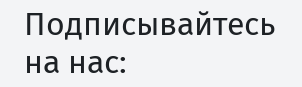Подписывайтесь на нас: